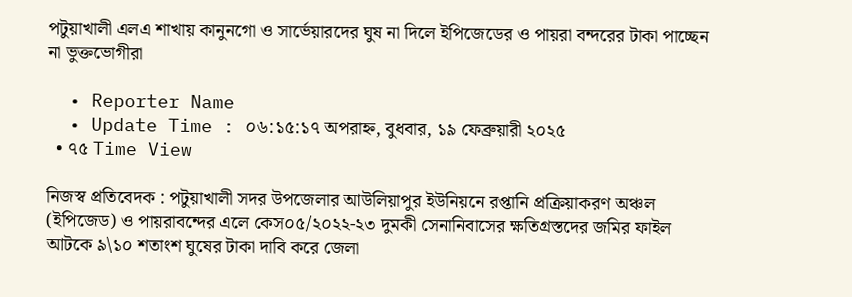পটুয়াখালী এলএ শাখায় কানুনগো ও সার্ভেয়ারদের ঘুষ না দিলে ইপিজেডের ও পায়রা বন্দরের টাকা পাচ্ছেন না ভুক্তভোগীরা

  • Reporter Name
  • Update Time : ০৬:১৫:১৭ অপরাহ্ন, বুধবার, ১৯ ফেব্রুয়ারী ২০২৫
  • ৭৫ Time View

নিজস্ব প্রতিবেদক : পটুয়াখালী সদর উপজেলার আউলিয়াপুর ইউনিয়নে রপ্তানি প্রক্রিয়াকরণ অঞ্চল (ইপিজেড) ও পায়রাবন্দের এলে কেস০৫/২০২২-২৩ দুমকী সেনানিবাসের ক্ষতিগ্রস্তদের জমির ফাইল আটকে ৯\১০ শতাংশ ঘুষের টাকা দাবি করে জেলা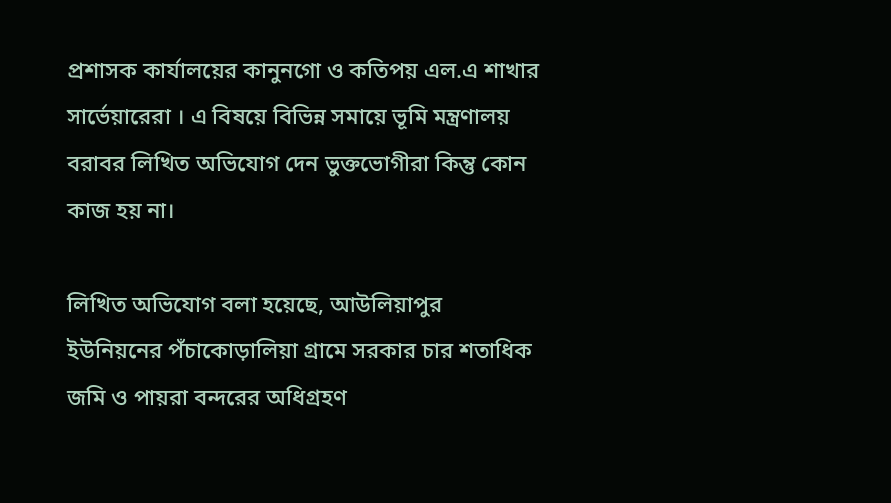প্রশাসক কার্যালয়ের কানুনগো ও কতিপয় এল.এ শাখার সার্ভেয়ারেরা । এ বিষয়ে বিভিন্ন সমায়ে ভূমি মন্ত্রণালয় বরাবর লিখিত অভিযোগ দেন ভুক্তভোগীরা কিন্তু কোন কাজ হয় না।

লিখিত অভিযোগ বলা হয়েছে, আউলিয়াপুর ইউনিয়নের পঁচাকোড়ালিয়া গ্রামে সরকার চার শতাধিক জমি ও পায়রা বন্দরের অধিগ্রহণ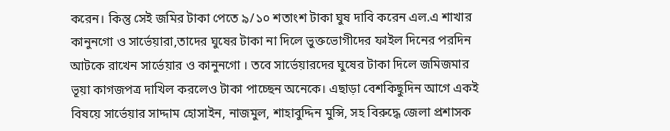করেন। কিন্তু সেই জমির টাকা পেতে ৯/১০ শতাংশ টাকা ঘুষ দাবি করেন এল.এ শাখার কানুনগো ও সার্ভেয়ারা,তাদের ঘুষের টাকা না দিলে ভুক্তভোগীদের ফাইল দিনের পরদিন আটকে রাখেন সার্ভেয়ার ও কানুনগো । তবে সার্ভেয়ারদের ঘুষের টাকা দিলে জমিজমার ভূয়া কাগজপত্র দাখিল করলেও টাকা পাচ্ছেন অনেকে। এছাড়া বেশকিছুদিন আগে একই বিষয়ে সার্ভেয়ার সাদ্দাম হোসাইন, নাজমুল, শাহাবুদ্দিন মুন্সি, সহ বিরুদ্ধে জেলা প্রশাসক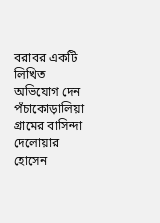বরাবর একটি লিখিত অভিযোগ দেন পঁচাকোড়ালিয়া গ্রামের বাসিন্দা দেলোয়ার হোসেন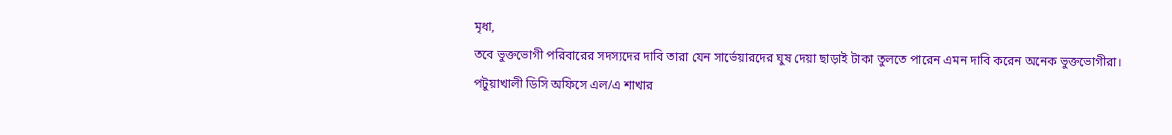মৃধা,
তবে ভুক্তভোগী পরিবারের সদস্যদের দাবি তারা যেন সার্ভেয়ারদের ঘুষ দেয়া ছাড়াই টাকা তুলতে পারেন এমন দাবি করেন অনেক ভুক্তভোগীরা।
পটুয়াখালী ডিসি অফিসে এল/এ শাখার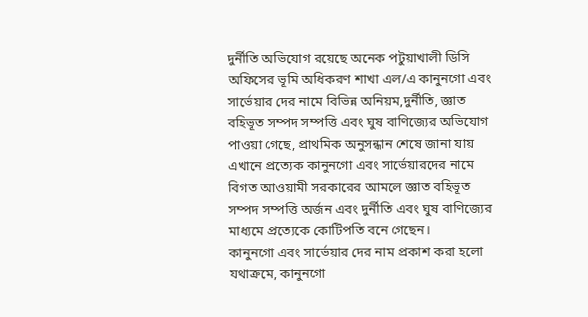দুর্নীতি অভিযোগ রয়েছে অনেক পটুয়াখালী ডিসি অফিসের ভূমি অধিকরণ শাখা এল/এ কানুনগো এবং সার্ভেয়ার দের নামে বিভিন্ন অনিয়ম,দুর্নীতি, জ্ঞাত বহিভূত সম্পদ সম্পত্তি এবং ঘুষ বাণিজ্যের অভিযোগ পাওয়া গেছে, প্রাথমিক অনুসন্ধান শেষে জানা যায় এখানে প্রত্যেক কানুনগো এবং সার্ভেয়ারদের নামে বিগত আওয়ামী সরকারের আমলে জ্ঞাত বহিভূত সম্পদ সম্পত্তি অর্জন এবং দুর্নীতি এবং ঘুষ বাণিজ্যের মাধ্যমে প্রত্যেকে কোটিপতি বনে গেছেন।
কানুনগো এবং সার্ভেয়ার দের নাম প্রকাশ করা হলো যথাক্রমে, কানুনগো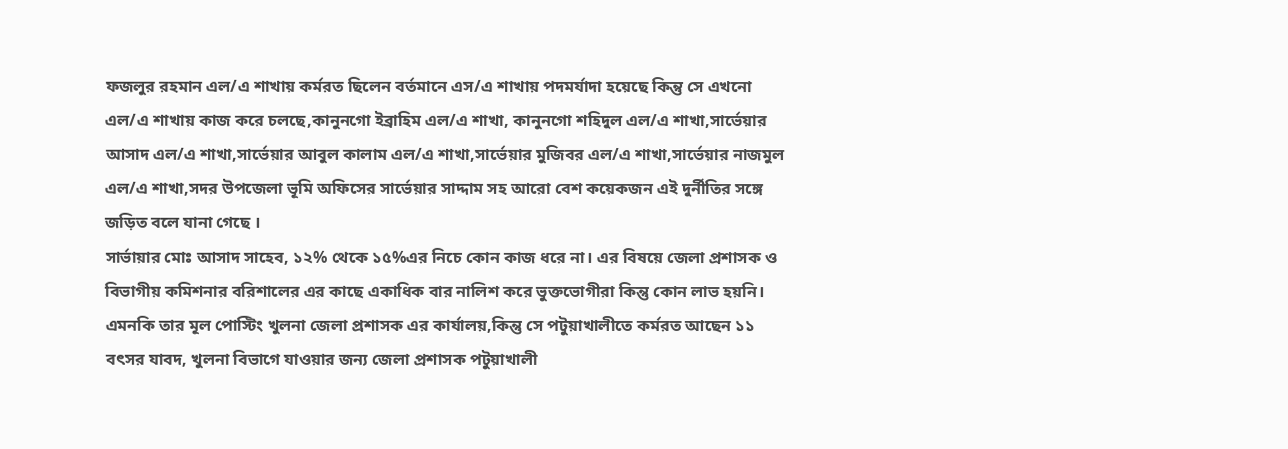ফজলুর রহমান এল/এ শাখায় কর্মরত ছিলেন বর্তমানে এস/এ শাখায় পদমর্যাদা হয়েছে কিন্তু সে এখনো এল/এ শাখায় কাজ করে চলছে,কানুনগো ইব্রাহিম এল/এ শাখা, কানুনগো শহিদুল এল/এ শাখা,সার্ভেয়ার আসাদ এল/এ শাখা,সার্ভেয়ার আবুল কালাম এল/এ শাখা,সার্ভেয়ার মুজিবর এল/এ শাখা,সার্ভেয়ার নাজমুল এল/এ শাখা,সদর উপজেলা ভূমি অফিসের সার্ভেয়ার সাদ্দাম সহ আরো বেশ কয়েকজন এই দুর্নীতির সঙ্গে জড়িত বলে যানা গেছে ।
সার্ভায়ার মোঃ আসাদ সাহেব, ১২% থেকে ১৫%এর নিচে কোন কাজ ধরে না। এর বিষয়ে জেলা প্রশাসক ও বিভাগীয় কমিশনার বরিশালের এর কাছে একাধিক বার নালিশ করে ভুক্তভোগীরা কিন্তু কোন লাভ হয়নি। এমনকি তার মূল পোস্টিং খুলনা জেলা প্রশাসক এর কার্যালয়,কিন্তু সে পটুয়াখালীতে কর্মরত আছেন ১১ বৎসর যাবদ, খুলনা বিভাগে যাওয়ার জন্য জেলা প্রশাসক পটুয়াখালী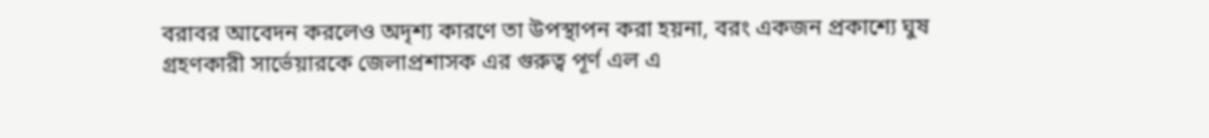বরাবর আবেদন করলেও অদৃশ্য কারণে তা উপস্থাপন করা হয়না, বরং একজন প্রকাশ্যে ঘুষ গ্রহণকারী সার্ভেয়ারকে জেলাপ্রশাসক এর গুরুত্ব পূর্ণ এল এ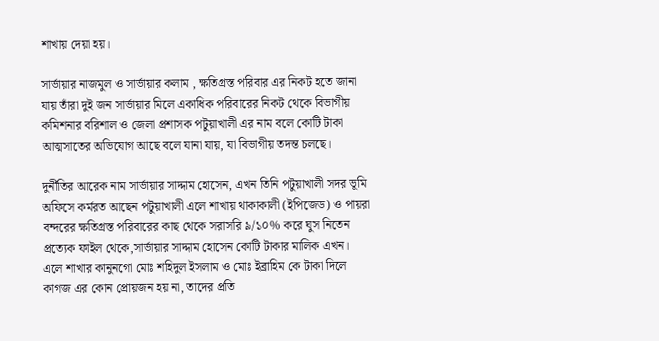শাখায় দেয়া হয়।

সার্ভায়ার নাজমুল ও সার্ভায়ার কলাম , ক্ষতিগ্রস্ত পরিবার এর নিকট হতে জানা যায় তাঁরা দুই জন সার্ভায়ার মিলে একাধিক পরিবারের নিকট থেকে বিভাগীয় কমিশনার বরিশাল ও জেলা প্রশাসক পটুয়াখালী এর নাম বলে কোটি টাকা আত্মসাতের অভিযোগ আছে বলে যানা যায়, যা বিভাগীয় তদন্ত চলছে।

দুর্নীতির আরেক নাম সার্ভায়ার সাদ্দাম হোসেন, এখন তিনি পটুয়াখালী সদর ভূমি অফিসে কর্মরত আছেন পটুয়াখালী এলে শাখায় থাকাকালী (ইপিজেড) ও পায়রা বন্দরের ক্ষতিগ্রস্ত পরিবারের কাছ থেকে সরাসরি ৯/১০% করে ঘুস নিতেন প্রত্যেক ফাইল থেকে,সার্ভায়ার সাদ্দাম হোসেন কোটি টাকার মালিক এখন।
এলে শাখার কানুনগো মোঃ শহিদুল ইসলাম ও মোঃ ইব্রাহিম কে টাকা দিলে কাগজ এর কোন প্রোয়জন হয় না, তাদের প্রতি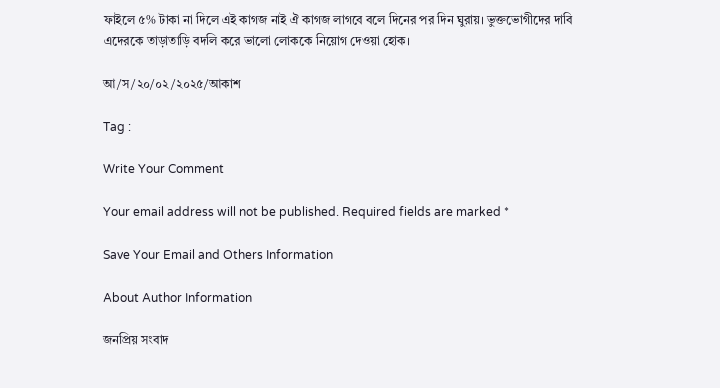ফাইলে ৫% টাকা না দিলে এই কাগজ নাই ঐ কাগজ লাগবে বলে দিনের পর দিন ঘুরায়। ভুক্তভোগীদের দাবি এদেরকে তাড়াতাড়ি বদলি করে ভালো লোককে নিয়োগ দেওয়া হোক।

আ/স/২০/০২/২০২৫/আকাশ

Tag :

Write Your Comment

Your email address will not be published. Required fields are marked *

Save Your Email and Others Information

About Author Information

জনপ্রিয় সংবাদ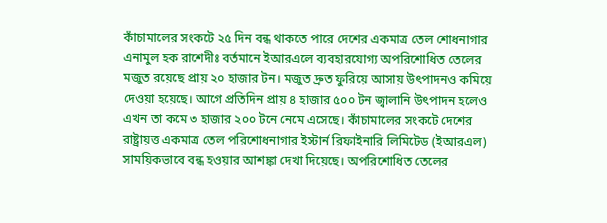কাঁচামালের সংকটে ২৫ দিন বন্ধ থাকতে পারে দেশের একমাত্র তেল শোধনাগার এনামুল হক রাশেদীঃ বর্তমানে ইআরএলে ব্যবহারযোগ্য অপরিশোধিত তেলের মজুত রয়েছে প্রায় ২০ হাজার টন। মজুত দ্রুত ফুরিয়ে আসায় উৎপাদনও কমিয়ে দেওয়া হয়েছে। আগে প্রতিদিন প্রায় ৪ হাজার ৫০০ টন জ্বালানি উৎপাদন হলেও এখন তা কমে ৩ হাজার ২০০ টনে নেমে এসেছে। কাঁচামালের সংকটে দেশের রাষ্ট্রায়ত্ত একমাত্র তেল পরিশোধনাগার ইস্টার্ন রিফাইনারি লিমিটেড (ইআরএল) সাময়িকভাবে বন্ধ হওয়ার আশঙ্কা দেখা দিয়েছে। অপরিশোধিত তেলের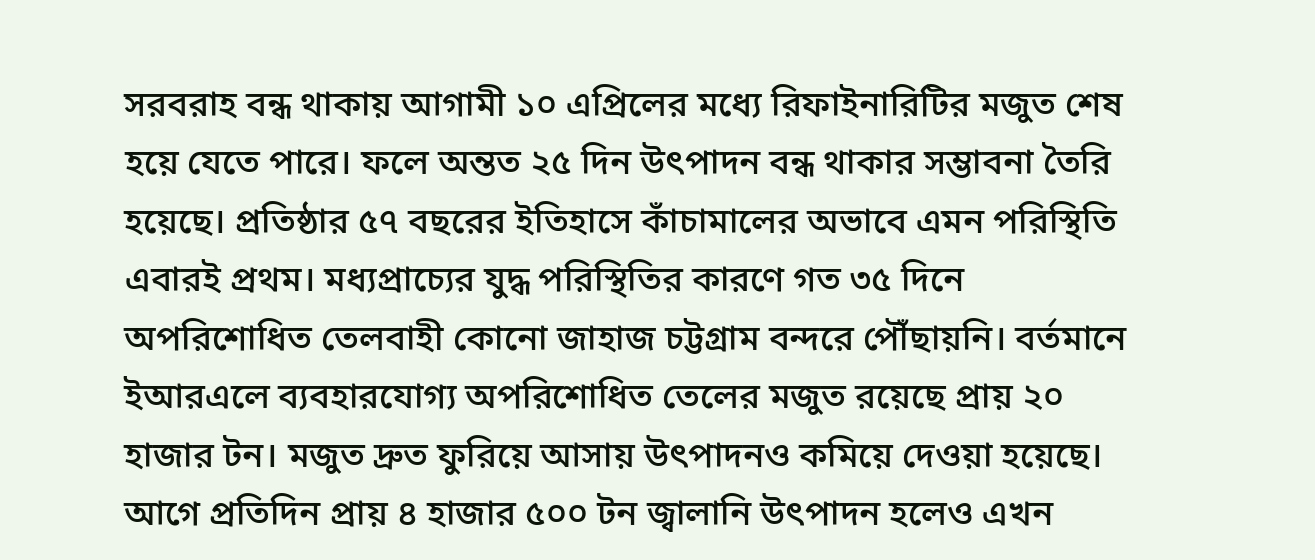সরবরাহ বন্ধ থাকায় আগামী ১০ এপ্রিলের মধ্যে রিফাইনারিটির মজুত শেষ হয়ে যেতে পারে। ফলে অন্তত ২৫ দিন উৎপাদন বন্ধ থাকার সম্ভাবনা তৈরি হয়েছে। প্রতিষ্ঠার ৫৭ বছরের ইতিহাসে কাঁচামালের অভাবে এমন পরিস্থিতি এবারই প্রথম। মধ্যপ্রাচ্যের যুদ্ধ পরিস্থিতির কারণে গত ৩৫ দিনে অপরিশোধিত তেলবাহী কোনো জাহাজ চট্টগ্রাম বন্দরে পৌঁছায়নি। বর্তমানে ইআরএলে ব্যবহারযোগ্য অপরিশোধিত তেলের মজুত রয়েছে প্রায় ২০ হাজার টন। মজুত দ্রুত ফুরিয়ে আসায় উৎপাদনও কমিয়ে দেওয়া হয়েছে। আগে প্রতিদিন প্রায় ৪ হাজার ৫০০ টন জ্বালানি উৎপাদন হলেও এখন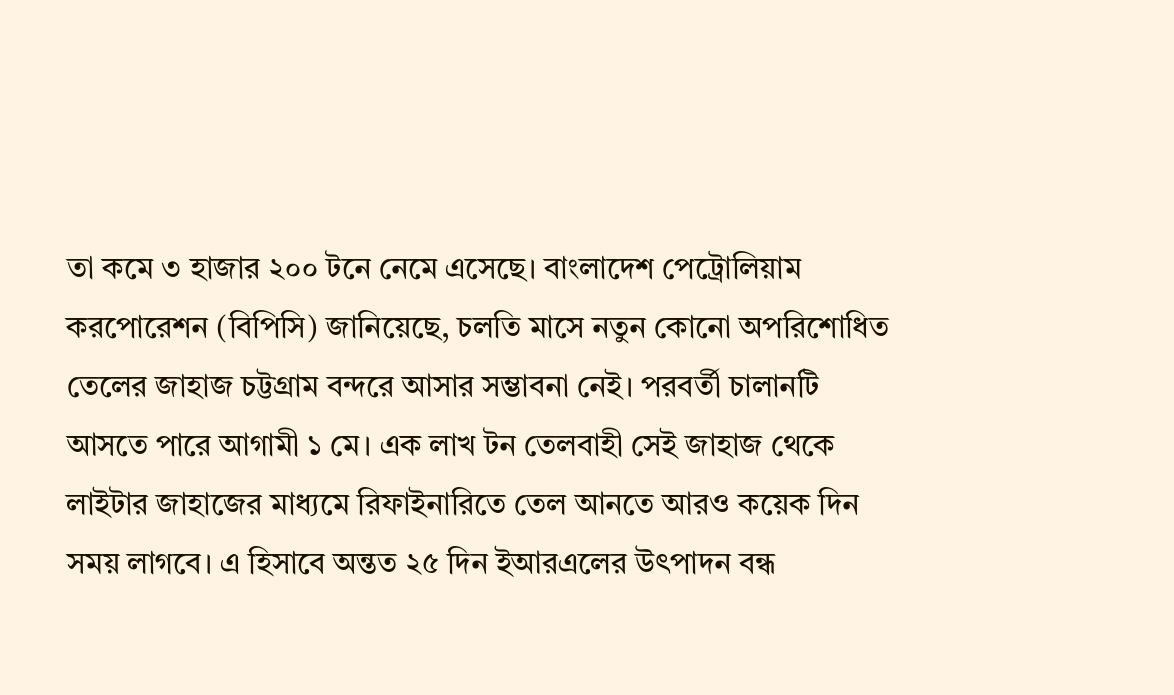তা কমে ৩ হাজার ২০০ টনে নেমে এসেছে। বাংলাদেশ পেট্রোলিয়াম করপোরেশন (বিপিসি) জানিয়েছে, চলতি মাসে নতুন কোনো অপরিশোধিত তেলের জাহাজ চট্টগ্রাম বন্দরে আসার সম্ভাবনা নেই। পরবর্তী চালানটি আসতে পারে আগামী ১ মে। এক লাখ টন তেলবাহী সেই জাহাজ থেকে লাইটার জাহাজের মাধ্যমে রিফাইনারিতে তেল আনতে আরও কয়েক দিন সময় লাগবে। এ হিসাবে অন্তত ২৫ দিন ইআরএলের উৎপাদন বন্ধ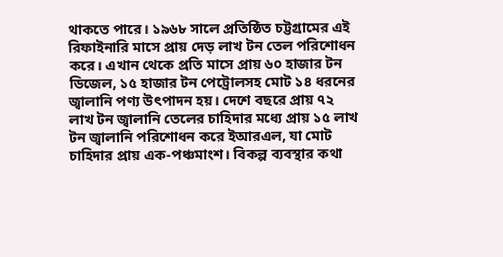থাকতে পারে। ১৯৬৮ সালে প্রতিষ্ঠিত চট্টগ্রামের এই রিফাইনারি মাসে প্রায় দেড় লাখ টন তেল পরিশোধন করে। এখান থেকে প্রতি মাসে প্রায় ৬০ হাজার টন ডিজেল, ১৫ হাজার টন পেট্রোলসহ মোট ১৪ ধরনের জ্বালানি পণ্য উৎপাদন হয়। দেশে বছরে প্রায় ৭২ লাখ টন জ্বালানি তেলের চাহিদার মধ্যে প্রায় ১৫ লাখ টন জ্বালানি পরিশোধন করে ইআরএল, যা মোট চাহিদার প্রায় এক-পঞ্চমাংশ। বিকল্প ব্যবস্থার কথা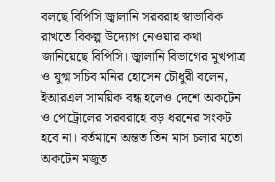বলছে বিপিসি জ্বালানি সরবরাহ স্বাভাবিক রাখতে বিকল্প উদ্যোগ নেওয়ার কথা জানিয়েছে বিপিসি। জ্বালানি বিভাগের মুখপাত্র ও যুগ্ম সচিব মনির হোসেন চৌধুরী বলেন, ইআরএল সাময়িক বন্ধ হলেও দেশে অকটেন ও পেট্রোলের সরবরাহে বড় ধরনের সংকট হবে না। বর্তমানে অন্তত তিন মাস চলার মতো অকটেন মজুত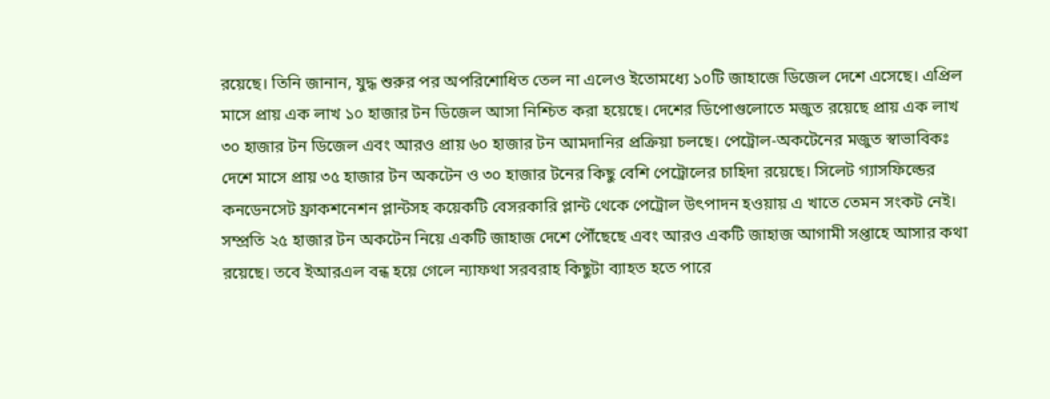রয়েছে। তিনি জানান, যুদ্ধ শুরুর পর অপরিশোধিত তেল না এলেও ইতোমধ্যে ১০টি জাহাজে ডিজেল দেশে এসেছে। এপ্রিল মাসে প্রায় এক লাখ ১০ হাজার টন ডিজেল আসা নিশ্চিত করা হয়েছে। দেশের ডিপোগুলোতে মজুত রয়েছে প্রায় এক লাখ ৩০ হাজার টন ডিজেল এবং আরও প্রায় ৬০ হাজার টন আমদানির প্রক্রিয়া চলছে। পেট্রোল-অকটেনের মজুত স্বাভাবিকঃ দেশে মাসে প্রায় ৩৫ হাজার টন অকটেন ও ৩০ হাজার টনের কিছু বেশি পেট্রোলের চাহিদা রয়েছে। সিলেট গ্যাসফিল্ডের কনডেনসেট ফ্রাকশনেশন প্লান্টসহ কয়েকটি বেসরকারি প্লান্ট থেকে পেট্রোল উৎপাদন হওয়ায় এ খাতে তেমন সংকট নেই। সম্প্রতি ২৫ হাজার টন অকটেন নিয়ে একটি জাহাজ দেশে পৌঁছেছে এবং আরও একটি জাহাজ আগামী সপ্তাহে আসার কথা রয়েছে। তবে ইআরএল বন্ধ হয়ে গেলে ন্যাফথা সরবরাহ কিছুটা ব্যাহত হতে পারে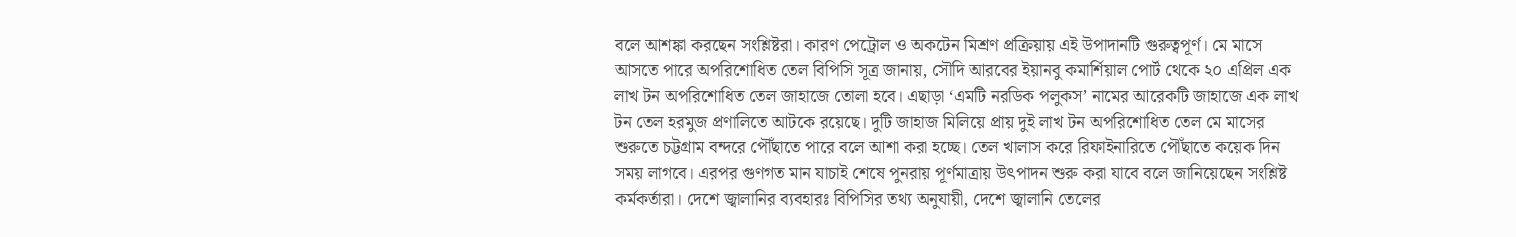বলে আশঙ্কা করছেন সংশ্লিষ্টরা। কারণ পেট্রোল ও অকটেন মিশ্রণ প্রক্রিয়ায় এই উপাদানটি গুরুত্বপূর্ণ। মে মাসে আসতে পারে অপরিশোধিত তেল বিপিসি সূত্র জানায়, সৌদি আরবের ইয়ানবু কমার্শিয়াল পোর্ট থেকে ২০ এপ্রিল এক লাখ টন অপরিশোধিত তেল জাহাজে তোলা হবে। এছাড়া ‘এমটি নরডিক পলুকস’ নামের আরেকটি জাহাজে এক লাখ টন তেল হরমুজ প্রণালিতে আটকে রয়েছে। দুটি জাহাজ মিলিয়ে প্রায় দুই লাখ টন অপরিশোধিত তেল মে মাসের শুরুতে চট্টগ্রাম বন্দরে পৌঁছাতে পারে বলে আশা করা হচ্ছে। তেল খালাস করে রিফাইনারিতে পৌঁছাতে কয়েক দিন সময় লাগবে। এরপর গুণগত মান যাচাই শেষে পুনরায় পূর্ণমাত্রায় উৎপাদন শুরু করা যাবে বলে জানিয়েছেন সংশ্লিষ্ট কর্মকর্তারা। দেশে জ্বালানির ব্যবহারঃ বিপিসির তথ্য অনুযায়ী, দেশে জ্বালানি তেলের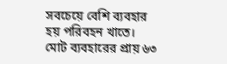সবচেয়ে বেশি ব্যবহার হয় পরিবহন খাতে। মোট ব্যবহারের প্রায় ৬৩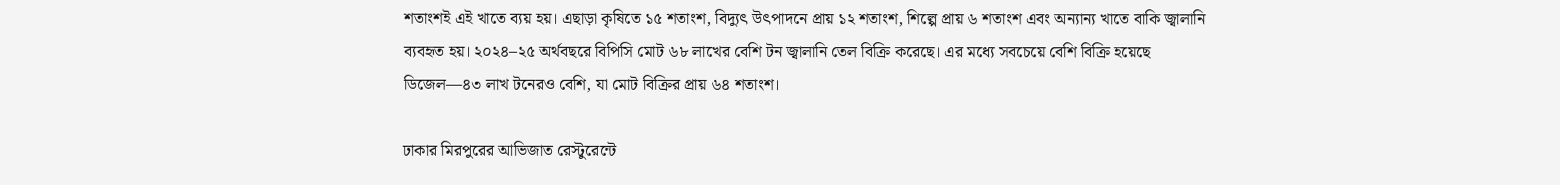শতাংশই এই খাতে ব্যয় হয়। এছাড়া কৃষিতে ১৫ শতাংশ, বিদ্যুৎ উৎপাদনে প্রায় ১২ শতাংশ, শিল্পে প্রায় ৬ শতাংশ এবং অন্যান্য খাতে বাকি জ্বালানি ব্যবহৃত হয়। ২০২৪–২৫ অর্থবছরে বিপিসি মোট ৬৮ লাখের বেশি টন জ্বালানি তেল বিক্রি করেছে। এর মধ্যে সবচেয়ে বেশি বিক্রি হয়েছে ডিজেল—৪৩ লাখ টনেরও বেশি, যা মোট বিক্রির প্রায় ৬৪ শতাংশ।

ঢাকার মিরপুরের আভিজাত রেস্টুরেন্টে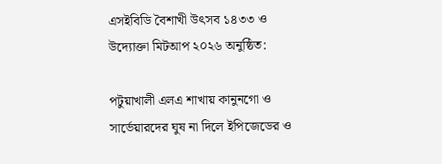এসইবিডি বৈশাখী উৎসব ১৪৩৩ ও উদ্যোক্তা মিটআপ ২০২৬ অনুষ্ঠিত:

পটুয়াখালী এলএ শাখায় কানুনগো ও সার্ভেয়ারদের ঘুষ না দিলে ইপিজেডের ও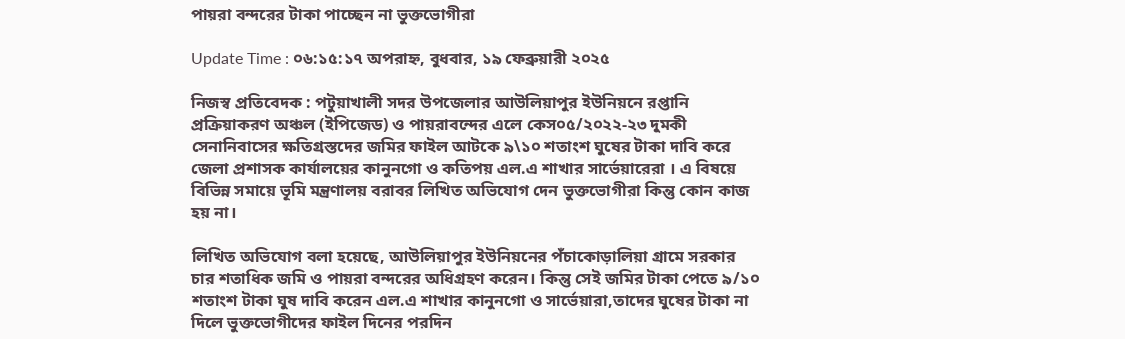পায়রা বন্দরের টাকা পাচ্ছেন না ভুক্তভোগীরা

Update Time : ০৬:১৫:১৭ অপরাহ্ন, বুধবার, ১৯ ফেব্রুয়ারী ২০২৫

নিজস্ব প্রতিবেদক : পটুয়াখালী সদর উপজেলার আউলিয়াপুর ইউনিয়নে রপ্তানি প্রক্রিয়াকরণ অঞ্চল (ইপিজেড) ও পায়রাবন্দের এলে কেস০৫/২০২২-২৩ দুমকী সেনানিবাসের ক্ষতিগ্রস্তদের জমির ফাইল আটকে ৯\১০ শতাংশ ঘুষের টাকা দাবি করে জেলা প্রশাসক কার্যালয়ের কানুনগো ও কতিপয় এল.এ শাখার সার্ভেয়ারেরা । এ বিষয়ে বিভিন্ন সমায়ে ভূমি মন্ত্রণালয় বরাবর লিখিত অভিযোগ দেন ভুক্তভোগীরা কিন্তু কোন কাজ হয় না।

লিখিত অভিযোগ বলা হয়েছে, আউলিয়াপুর ইউনিয়নের পঁচাকোড়ালিয়া গ্রামে সরকার চার শতাধিক জমি ও পায়রা বন্দরের অধিগ্রহণ করেন। কিন্তু সেই জমির টাকা পেতে ৯/১০ শতাংশ টাকা ঘুষ দাবি করেন এল.এ শাখার কানুনগো ও সার্ভেয়ারা,তাদের ঘুষের টাকা না দিলে ভুক্তভোগীদের ফাইল দিনের পরদিন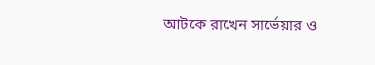আটকে রাখেন সার্ভেয়ার ও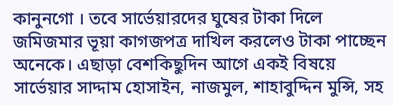কানুনগো । তবে সার্ভেয়ারদের ঘুষের টাকা দিলে জমিজমার ভূয়া কাগজপত্র দাখিল করলেও টাকা পাচ্ছেন অনেকে। এছাড়া বেশকিছুদিন আগে একই বিষয়ে সার্ভেয়ার সাদ্দাম হোসাইন, নাজমুল, শাহাবুদ্দিন মুন্সি, সহ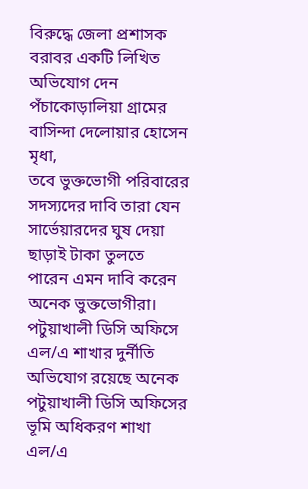বিরুদ্ধে জেলা প্রশাসক বরাবর একটি লিখিত অভিযোগ দেন পঁচাকোড়ালিয়া গ্রামের বাসিন্দা দেলোয়ার হোসেন মৃধা,
তবে ভুক্তভোগী পরিবারের সদস্যদের দাবি তারা যেন সার্ভেয়ারদের ঘুষ দেয়া ছাড়াই টাকা তুলতে পারেন এমন দাবি করেন অনেক ভুক্তভোগীরা।
পটুয়াখালী ডিসি অফিসে এল/এ শাখার দুর্নীতি অভিযোগ রয়েছে অনেক পটুয়াখালী ডিসি অফিসের ভূমি অধিকরণ শাখা এল/এ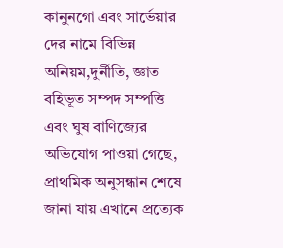কানুনগো এবং সার্ভেয়ার দের নামে বিভিন্ন অনিয়ম,দুর্নীতি, জ্ঞাত বহিভূত সম্পদ সম্পত্তি এবং ঘুষ বাণিজ্যের অভিযোগ পাওয়া গেছে, প্রাথমিক অনুসন্ধান শেষে জানা যায় এখানে প্রত্যেক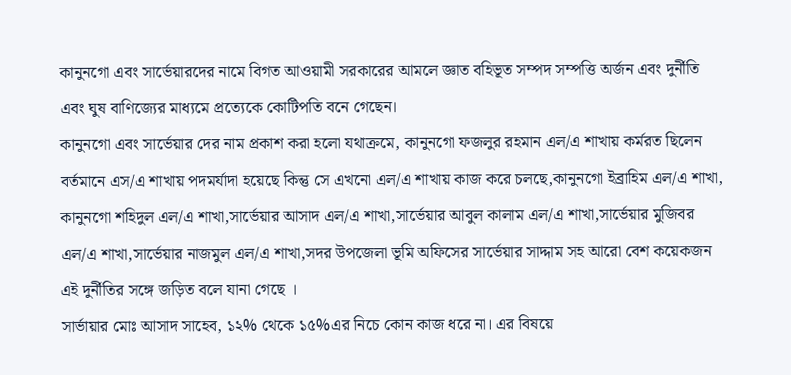কানুনগো এবং সার্ভেয়ারদের নামে বিগত আওয়ামী সরকারের আমলে জ্ঞাত বহিভূত সম্পদ সম্পত্তি অর্জন এবং দুর্নীতি এবং ঘুষ বাণিজ্যের মাধ্যমে প্রত্যেকে কোটিপতি বনে গেছেন।
কানুনগো এবং সার্ভেয়ার দের নাম প্রকাশ করা হলো যথাক্রমে, কানুনগো ফজলুর রহমান এল/এ শাখায় কর্মরত ছিলেন বর্তমানে এস/এ শাখায় পদমর্যাদা হয়েছে কিন্তু সে এখনো এল/এ শাখায় কাজ করে চলছে,কানুনগো ইব্রাহিম এল/এ শাখা, কানুনগো শহিদুল এল/এ শাখা,সার্ভেয়ার আসাদ এল/এ শাখা,সার্ভেয়ার আবুল কালাম এল/এ শাখা,সার্ভেয়ার মুজিবর এল/এ শাখা,সার্ভেয়ার নাজমুল এল/এ শাখা,সদর উপজেলা ভূমি অফিসের সার্ভেয়ার সাদ্দাম সহ আরো বেশ কয়েকজন এই দুর্নীতির সঙ্গে জড়িত বলে যানা গেছে ।
সার্ভায়ার মোঃ আসাদ সাহেব, ১২% থেকে ১৫%এর নিচে কোন কাজ ধরে না। এর বিষয়ে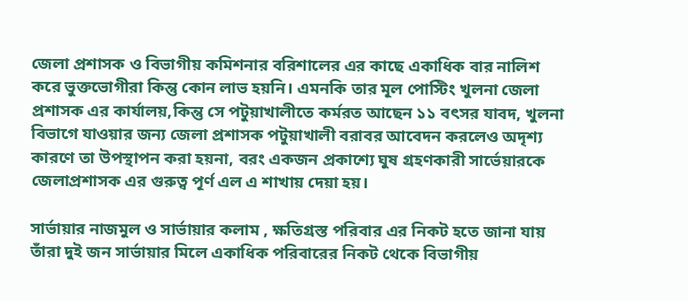জেলা প্রশাসক ও বিভাগীয় কমিশনার বরিশালের এর কাছে একাধিক বার নালিশ করে ভুক্তভোগীরা কিন্তু কোন লাভ হয়নি। এমনকি তার মূল পোস্টিং খুলনা জেলা প্রশাসক এর কার্যালয়,কিন্তু সে পটুয়াখালীতে কর্মরত আছেন ১১ বৎসর যাবদ, খুলনা বিভাগে যাওয়ার জন্য জেলা প্রশাসক পটুয়াখালী বরাবর আবেদন করলেও অদৃশ্য কারণে তা উপস্থাপন করা হয়না, বরং একজন প্রকাশ্যে ঘুষ গ্রহণকারী সার্ভেয়ারকে জেলাপ্রশাসক এর গুরুত্ব পূর্ণ এল এ শাখায় দেয়া হয়।

সার্ভায়ার নাজমুল ও সার্ভায়ার কলাম , ক্ষতিগ্রস্ত পরিবার এর নিকট হতে জানা যায় তাঁরা দুই জন সার্ভায়ার মিলে একাধিক পরিবারের নিকট থেকে বিভাগীয়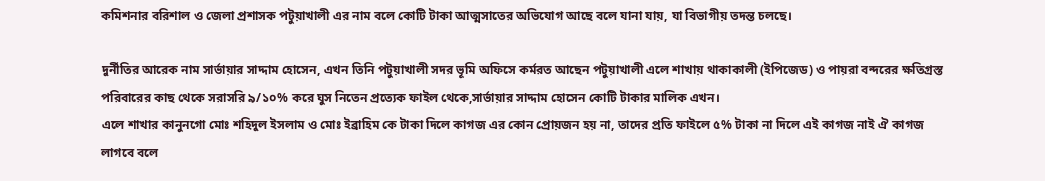কমিশনার বরিশাল ও জেলা প্রশাসক পটুয়াখালী এর নাম বলে কোটি টাকা আত্মসাতের অভিযোগ আছে বলে যানা যায়, যা বিভাগীয় তদন্ত চলছে।

দুর্নীতির আরেক নাম সার্ভায়ার সাদ্দাম হোসেন, এখন তিনি পটুয়াখালী সদর ভূমি অফিসে কর্মরত আছেন পটুয়াখালী এলে শাখায় থাকাকালী (ইপিজেড) ও পায়রা বন্দরের ক্ষতিগ্রস্ত পরিবারের কাছ থেকে সরাসরি ৯/১০% করে ঘুস নিতেন প্রত্যেক ফাইল থেকে,সার্ভায়ার সাদ্দাম হোসেন কোটি টাকার মালিক এখন।
এলে শাখার কানুনগো মোঃ শহিদুল ইসলাম ও মোঃ ইব্রাহিম কে টাকা দিলে কাগজ এর কোন প্রোয়জন হয় না, তাদের প্রতি ফাইলে ৫% টাকা না দিলে এই কাগজ নাই ঐ কাগজ লাগবে বলে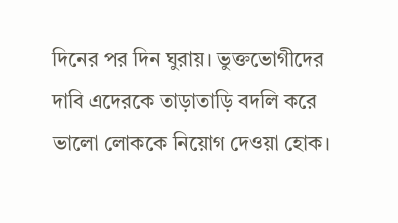দিনের পর দিন ঘুরায়। ভুক্তভোগীদের দাবি এদেরকে তাড়াতাড়ি বদলি করে ভালো লোককে নিয়োগ দেওয়া হোক।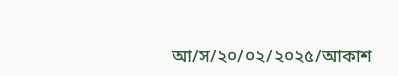আ/স/২০/০২/২০২৫/আকাশ